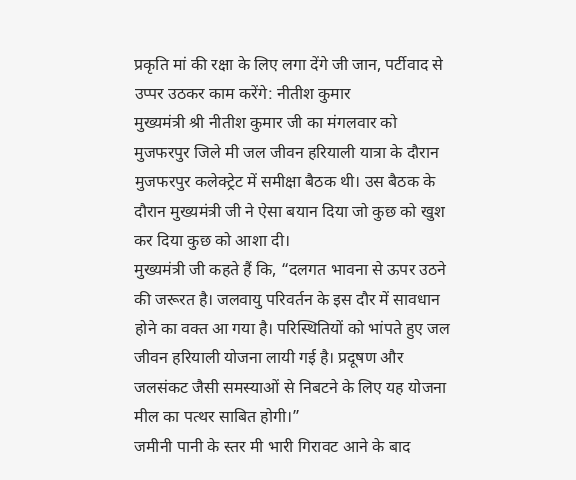प्रकृति मां की रक्षा के लिए लगा देंगे जी जान, पर्टीवाद से उप्पर उठकर काम करेंगे: नीतीश कुमार
मुख्यमंत्री श्री नीतीश कुमार जी का मंगलवार को मुजफरपुर जिले मी जल जीवन हरियाली यात्रा के दौरान मुजफरपुर कलेक्ट्रेट में समीक्षा बैठक थी। उस बैठक के दौरान मुख्यमंत्री जी ने ऐसा बयान दिया जो कुछ को खुश कर दिया कुछ को आशा दी।
मुख्यमंत्री जी कहते हैं कि, “दलगत भावना से ऊपर उठने की जरूरत है। जलवायु परिवर्तन के इस दौर में सावधान होने का वक्त आ गया है। परिस्थितियों को भांपते हुए जल जीवन हरियाली योजना लायी गई है। प्रदूषण और जलसंकट जैसी समस्याओं से निबटने के लिए यह योजना मील का पत्थर साबित होगी।”
जमीनी पानी के स्तर मी भारी गिरावट आने के बाद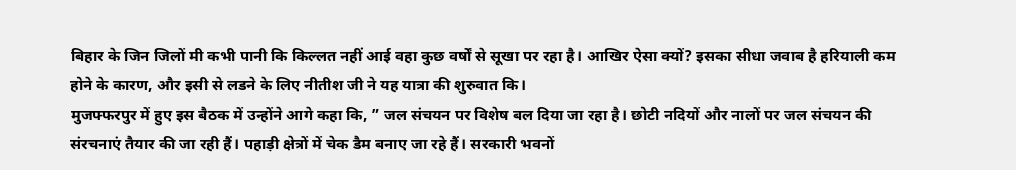बिहार के जिन जिलों मी कभी पानी कि किल्लत नहीं आई वहा कुछ वर्षों से सूखा पर रहा है। आखिर ऐसा क्यों? इसका सीधा जवाब है हरियाली कम होने के कारण, और इसी से लडने के लिए नीतीश जी ने यह यात्रा की शुरुवात कि।
मुजफ्फरपुर में हुए इस बैठक में उन्होंने आगे कहा कि, ” जल संचयन पर विशेष बल दिया जा रहा है। छोटी नदियों और नालों पर जल संचयन की संरचनाएं तैयार की जा रही हैं। पहाड़ी क्षेत्रों में चेक डैम बनाए जा रहे हैं। सरकारी भवनों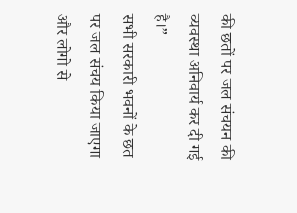की छतों पर जल संचयन की व्यवस्था अनिवार्य कर दी गई है।”
सभी सरकारी भवनों के छत पर जल संचय किया जाएगा और लोगो से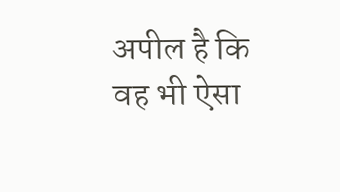अपील है कि वह भी ऐसा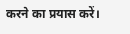करने का प्रयास करें।